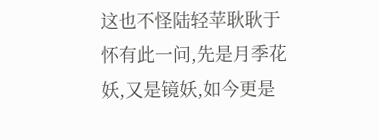这也不怪陆轻苹耿耿于怀有此一问,先是月季花妖,又是镜妖,如今更是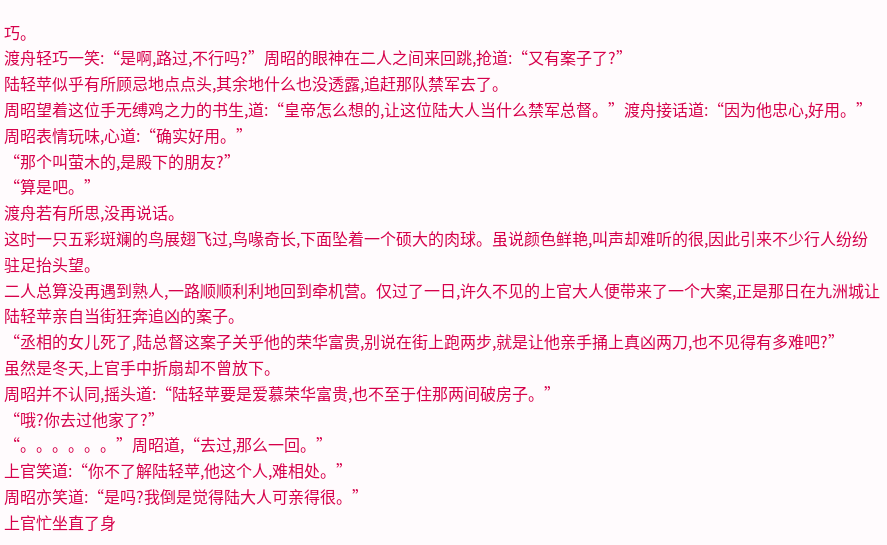巧。
渡舟轻巧一笑:“是啊,路过,不行吗?”周昭的眼神在二人之间来回跳,抢道:“又有案子了?”
陆轻苹似乎有所顾忌地点点头,其余地什么也没透露,追赶那队禁军去了。
周昭望着这位手无缚鸡之力的书生,道:“皇帝怎么想的,让这位陆大人当什么禁军总督。”渡舟接话道:“因为他忠心,好用。”
周昭表情玩味,心道:“确实好用。”
“那个叫萤木的,是殿下的朋友?”
“算是吧。”
渡舟若有所思,没再说话。
这时一只五彩斑斓的鸟展翅飞过,鸟喙奇长,下面坠着一个硕大的肉球。虽说颜色鲜艳,叫声却难听的很,因此引来不少行人纷纷驻足抬头望。
二人总算没再遇到熟人,一路顺顺利利地回到牵机营。仅过了一日,许久不见的上官大人便带来了一个大案,正是那日在九洲城让陆轻苹亲自当街狂奔追凶的案子。
“丞相的女儿死了,陆总督这案子关乎他的荣华富贵,别说在街上跑两步,就是让他亲手捅上真凶两刀,也不见得有多难吧?”
虽然是冬天,上官手中折扇却不曾放下。
周昭并不认同,摇头道:“陆轻苹要是爱慕荣华富贵,也不至于住那两间破房子。”
“哦?你去过他家了?”
“。。。。。。”周昭道,“去过,那么一回。”
上官笑道:“你不了解陆轻苹,他这个人,难相处。”
周昭亦笑道:“是吗?我倒是觉得陆大人可亲得很。”
上官忙坐直了身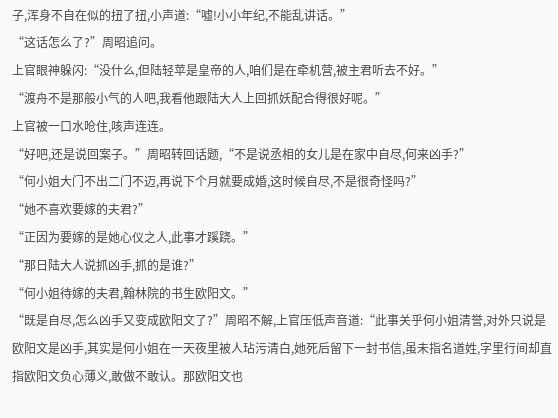子,浑身不自在似的扭了扭,小声道:“嘘!小小年纪,不能乱讲话。”
“这话怎么了?”周昭追问。
上官眼神躲闪:“没什么,但陆轻苹是皇帝的人,咱们是在牵机营,被主君听去不好。”
“渡舟不是那般小气的人吧,我看他跟陆大人上回抓妖配合得很好呢。”
上官被一口水呛住,咳声连连。
“好吧,还是说回案子。”周昭转回话题,“不是说丞相的女儿是在家中自尽,何来凶手?”
“何小姐大门不出二门不迈,再说下个月就要成婚,这时候自尽,不是很奇怪吗?”
“她不喜欢要嫁的夫君?”
“正因为要嫁的是她心仪之人,此事才蹊跷。”
“那日陆大人说抓凶手,抓的是谁?”
“何小姐待嫁的夫君,翰林院的书生欧阳文。”
“既是自尽,怎么凶手又变成欧阳文了?”周昭不解,上官压低声音道:“此事关乎何小姐清誉,对外只说是欧阳文是凶手,其实是何小姐在一天夜里被人玷污清白,她死后留下一封书信,虽未指名道姓,字里行间却直指欧阳文负心薄义,敢做不敢认。那欧阳文也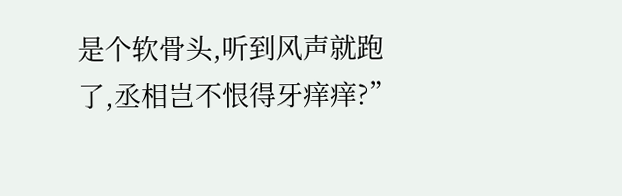是个软骨头,听到风声就跑了,丞相岂不恨得牙痒痒?”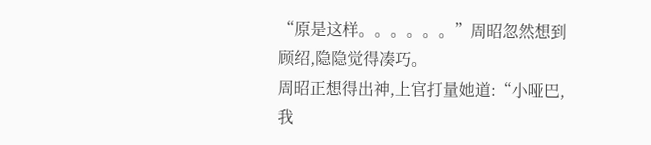“原是这样。。。。。。”周昭忽然想到顾绍,隐隐觉得凑巧。
周昭正想得出神,上官打量她道:“小哑巴,我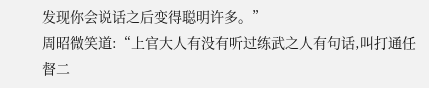发现你会说话之后变得聪明许多。”
周昭微笑道:“上官大人有没有听过练武之人有句话,叫打通任督二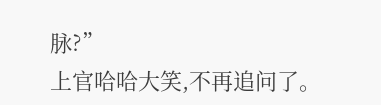脉?”
上官哈哈大笑,不再追问了。